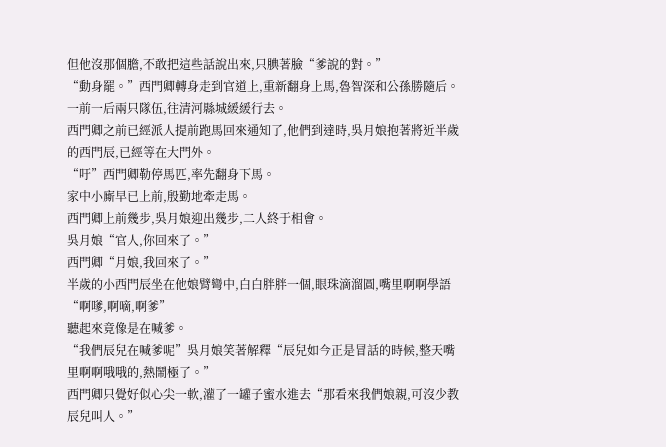但他沒那個膽,不敢把這些話說出來,只腆著臉“爹說的對。”
“動身罷。”西門卿轉身走到官道上,重新翻身上馬,魯智深和公孫勝隨后。
一前一后兩只隊伍,往清河縣城緩緩行去。
西門卿之前已經派人提前跑馬回來通知了,他們到達時,吳月娘抱著將近半歲的西門辰,已經等在大門外。
“吁”西門卿勒停馬匹,率先翻身下馬。
家中小廝早已上前,殷勤地牽走馬。
西門卿上前幾步,吳月娘迎出幾步,二人終于相會。
吳月娘“官人,你回來了。”
西門卿“月娘,我回來了。”
半歲的小西門辰坐在他娘臂彎中,白白胖胖一個,眼珠滴溜圓,嘴里啊啊學語“啊嗲,啊嘀,啊爹”
聽起來竟像是在喊爹。
“我們辰兒在喊爹呢”吳月娘笑著解釋“辰兒如今正是冒話的時候,整天嘴里啊啊哦哦的,熱鬧極了。”
西門卿只覺好似心尖一軟,灌了一罐子蜜水進去“那看來我們娘親,可沒少教辰兒叫人。”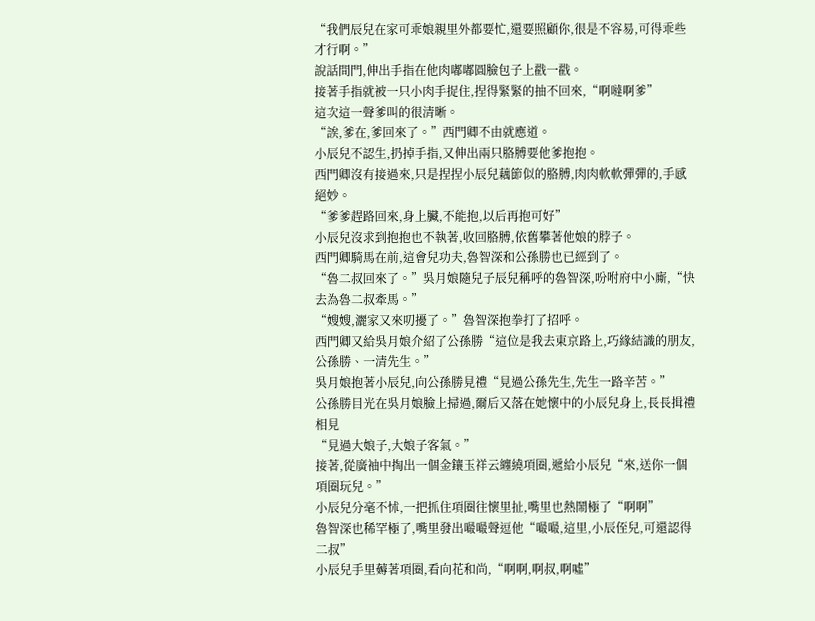“我們辰兒在家可乖娘親里外都要忙,還要照顧你,很是不容易,可得乖些才行啊。”
說話間門,伸出手指在他肉嘟嘟圓臉包子上戳一戳。
接著手指就被一只小肉手捉住,捏得緊緊的抽不回來,“啊噠啊爹”
這次這一聲爹叫的很清晰。
“誒,爹在,爹回來了。”西門卿不由就應道。
小辰兒不認生,扔掉手指,又伸出兩只胳膊要他爹抱抱。
西門卿沒有接過來,只是捏捏小辰兒藕節似的胳膊,肉肉軟軟彈彈的,手感絕妙。
“爹爹趕路回來,身上臟,不能抱,以后再抱可好”
小辰兒沒求到抱抱也不執著,收回胳膊,依舊攀著他娘的脖子。
西門卿騎馬在前,這會兒功夫,魯智深和公孫勝也已經到了。
“魯二叔回來了。”吳月娘隨兒子辰兒稱呼的魯智深,吩咐府中小廝,“快去為魯二叔牽馬。”
“嫂嫂,灑家又來叨擾了。”魯智深抱拳打了招呼。
西門卿又給吳月娘介紹了公孫勝“這位是我去東京路上,巧緣結識的朋友,公孫勝、一清先生。”
吳月娘抱著小辰兒,向公孫勝見禮“見過公孫先生,先生一路辛苦。”
公孫勝目光在吳月娘臉上掃過,爾后又落在她懷中的小辰兒身上,長長揖禮相見
“見過大娘子,大娘子客氣。”
接著,從廣袖中掏出一個金鑲玉祥云纏繞項圈,遞給小辰兒“來,送你一個項圈玩兒。”
小辰兒分毫不怵,一把抓住項圈往懷里扯,嘴里也熱鬧極了“啊啊”
魯智深也稀罕極了,嘴里發出嘬嘬聲逗他“嘬嘬,這里,小辰侄兒,可還認得二叔”
小辰兒手里薅著項圈,看向花和尚,“啊啊,啊叔,啊噓”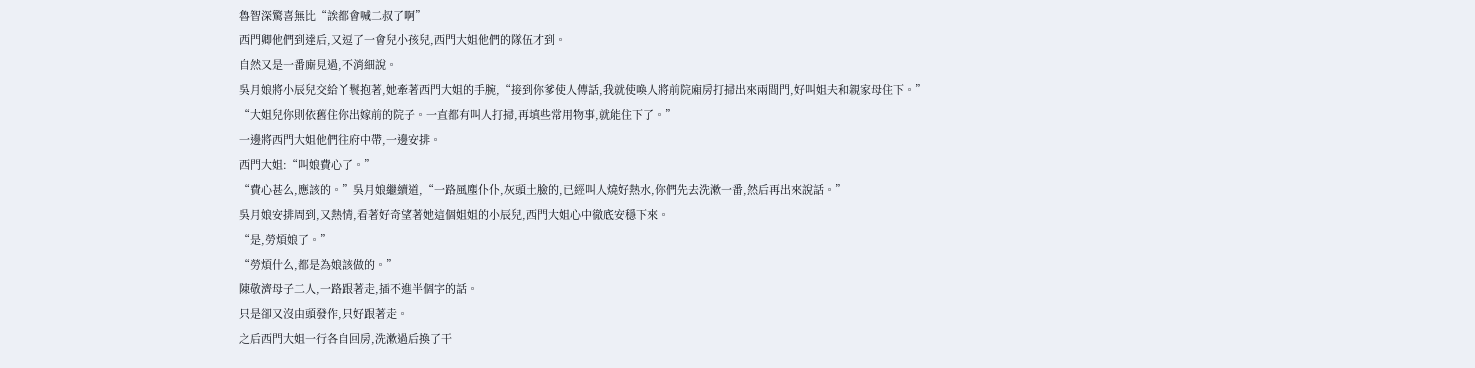魯智深驚喜無比“誒都會喊二叔了啊”
西門卿他們到達后,又逗了一會兒小孩兒,西門大姐他們的隊伍才到。
自然又是一番廝見過,不消細說。
吳月娘將小辰兒交給丫鬟抱著,她牽著西門大姐的手腕,“接到你爹使人傳話,我就使喚人將前院廂房打掃出來兩間門,好叫姐夫和親家母住下。”
“大姐兒你則依舊住你出嫁前的院子。一直都有叫人打掃,再填些常用物事,就能住下了。”
一邊將西門大姐他們往府中帶,一邊安排。
西門大姐:“叫娘費心了。”
“費心甚么,應該的。”吳月娘繼續道,“一路風塵仆仆,灰頭土臉的,已經叫人燒好熱水,你們先去洗漱一番,然后再出來說話。”
吳月娘安排周到,又熱情,看著好奇望著她這個姐姐的小辰兒,西門大姐心中徹底安穩下來。
“是,勞煩娘了。”
“勞煩什么,都是為娘該做的。”
陳敬濟母子二人,一路跟著走,插不進半個字的話。
只是卻又沒由頭發作,只好跟著走。
之后西門大姐一行各自回房,洗漱過后換了干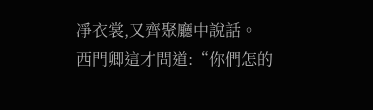凈衣裳,又齊聚廳中說話。
西門卿這才問道:“你們怎的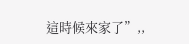這時候來家了”,,